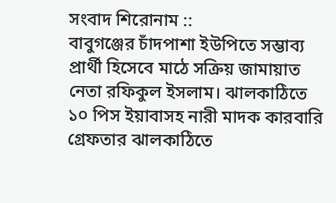সংবাদ শিরোনাম ::
বাবুগঞ্জের চাঁদপাশা ইউপিতে সম্ভাব্য প্রার্থী হিসেবে মাঠে সক্রিয় জামায়াত নেতা রফিকুল ইসলাম। ঝালকাঠিতে ১০ পিস ইয়াবাসহ নারী মাদক কারবারি গ্রেফতার ঝালকাঠিতে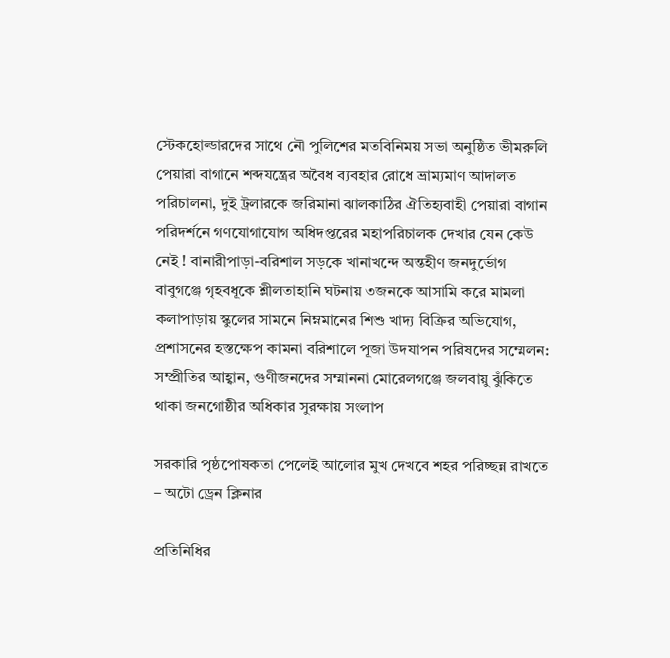স্টেকহোল্ডারদের সাথে নৌ পুলিশের মতবিনিময় সভা অনুষ্ঠিত ভীমরুলি পেয়ারা বাগানে শব্দযন্ত্রের অবৈধ ব্যবহার রোধে ভ্রাম্যমাণ আদালত পরিচালনা, দুই ট্রলারকে জরিমানা ঝালকাঠির ঐতিহ্যবাহী পেয়ারা বাগান পরিদর্শনে গণযোগাযোগ অধিদপ্তরের মহাপরিচালক দেখার যেন কেউ নেই ! বানারীপাড়া-বরিশাল সড়কে খানাখন্দে অন্তহীণ জনদুর্ভোগ বাবুগঞ্জে গৃহবধূকে শ্লীলতাহানি ঘটনায় ৩জনকে আসামি করে মামলা কলাপাড়ায় স্কুলের সামনে নিম্নমানের শিশু খাদ্য বিক্রির অভিযোগ, প্রশাসনের হস্তক্ষেপ কামনা বরিশালে পূজা উদযাপন পরিষদের সম্মেলন: সম্প্রীতির আহ্বান, গুণীজনদের সম্মাননা মোরেলগঞ্জে জলবায়ু ঝুঁকিতে থাকা জনগোষ্ঠীর অধিকার সুরক্ষায় সংলাপ

সরকারি পৃষ্ঠপোষকতা পেলেই আলোর মুখ দেখবে শহর পরিচ্ছন্ন রাখতে – অটো ড্রেন ক্লিনার

প্রতিনিধির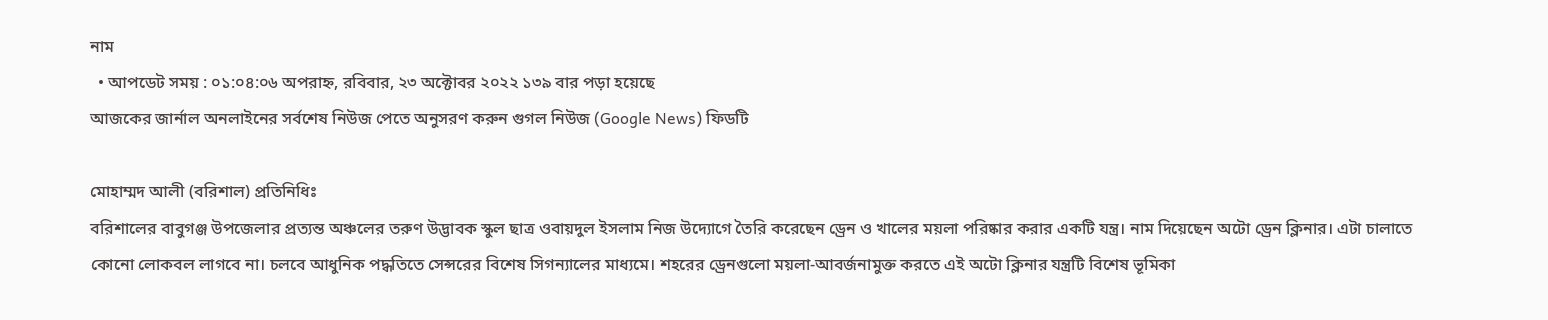নাম
  • আপডেট সময় : ০১:০৪:০৬ অপরাহ্ন, রবিবার, ২৩ অক্টোবর ২০২২ ১৩৯ বার পড়া হয়েছে
আজকের জার্নাল অনলাইনের সর্বশেষ নিউজ পেতে অনুসরণ করুন গুগল নিউজ (Google News) ফিডটি

মোহাম্মদ আলী (বরিশাল) প্রতিনিধিঃ
বরিশালের বাবুগঞ্জ উপজেলার প্রত্যন্ত অঞ্চলের তরুণ উদ্ভাবক স্কুল ছাত্র ওবায়দুল ইসলাম নিজ উদ্যোগে তৈরি করেছেন ড্রেন ও খালের ময়লা পরিষ্কার করার একটি যন্ত্র। নাম দিয়েছেন অটো ড্রেন ক্লিনার। এটা চালাতে কোনো লোকবল লাগবে না। চলবে আধুনিক পদ্ধতিতে সেন্সরের বিশেষ সিগন্যালের মাধ্যমে। শহরের ড্রেনগুলো ময়লা-আবর্জনামুক্ত করতে এই অটো ক্লিনার যন্ত্রটি বিশেষ ভূমিকা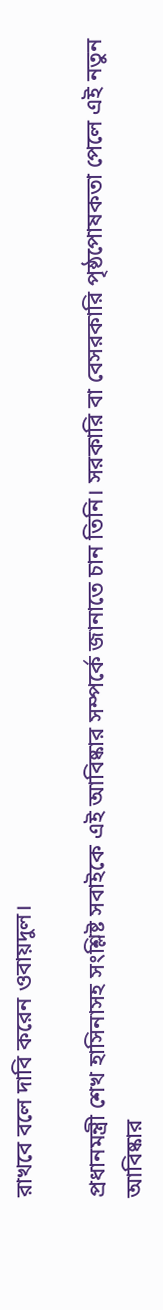রাখবে বলে দাবি করেন ওবায়দুল।

প্রধানমন্ত্রী শেখ হাসিনাসহ সংশ্লিষ্ট সবাইকে এই আবিষ্কার সম্পর্কে জানাতে চান তিনি। সরকারি বা বেসরকারি পৃষ্ঠপোষকতা পেলে এই নতুন আবিষ্কার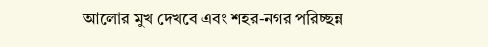আলোর মুখ দেখবে এবং শহর-নগর পরিচ্ছন্ন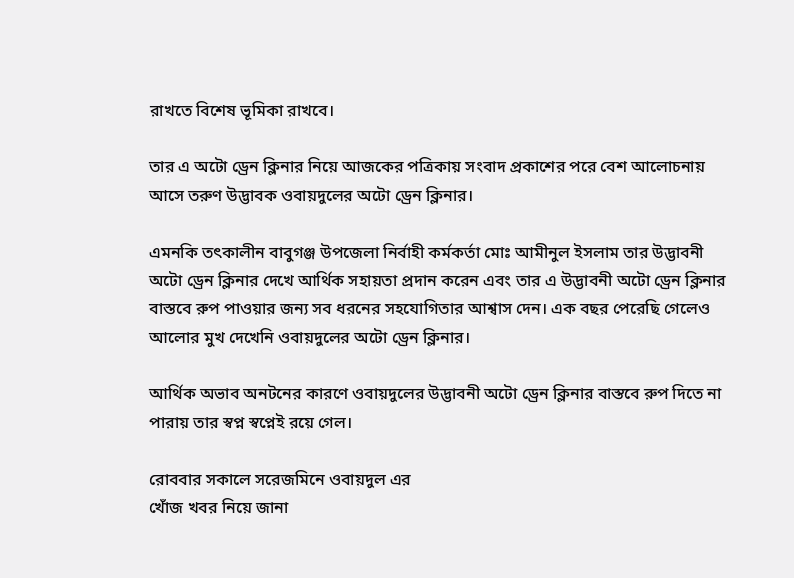রাখতে বিশেষ ভূমিকা রাখবে।

তার এ অটো ড্রেন ক্লিনার নিয়ে আজকের পত্রিকায় সংবাদ প্রকাশের পরে বেশ আলোচনায় আসে তরুণ উদ্ভাবক ওবায়দুলের অটো ড্রেন ক্লিনার।

এমনকি তৎকালীন বাবুগঞ্জ উপজেলা নির্বাহী কর্মকর্তা মোঃ আমীনুল ইসলাম তার উদ্ভাবনী অটো ড্রেন ক্লিনার দেখে আর্থিক সহায়তা প্রদান করেন এবং তার এ উদ্ভাবনী অটো ড্রেন ক্লিনার বাস্তবে রুপ পাওয়ার জন্য সব ধরনের সহযোগিতার আশ্বাস দেন। এক বছর পেরেছি গেলেও আলোর মুখ দেখেনি ওবায়দুলের অটো ড্রেন ক্লিনার।

আর্থিক অভাব অনটনের কারণে ওবায়দুলের উদ্ভাবনী অটো ড্রেন ক্লিনার বাস্তবে রুপ দিতে না পারায় তার স্বপ্ন স্বপ্নেই রয়ে গেল।

রোববার সকালে সরেজমিনে ওবায়দুল এর
খোঁজ খবর নিয়ে জানা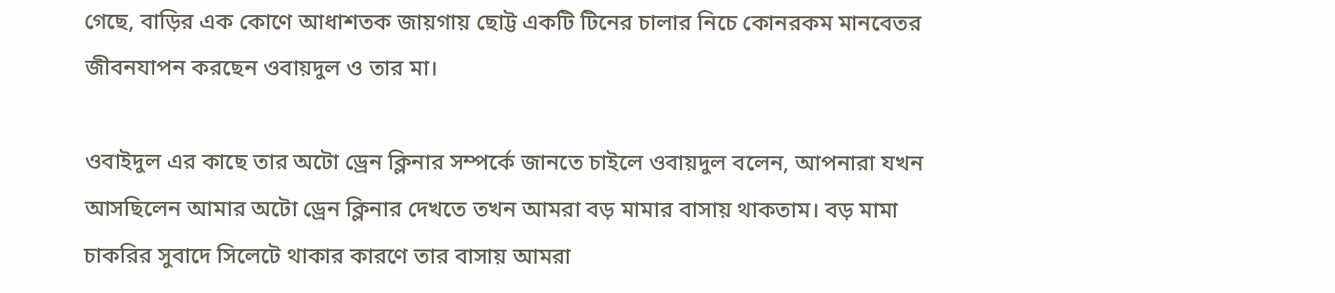গেছে, বাড়ির এক কোণে আধাশতক জায়গায় ছোট্ট একটি টিনের চালার নিচে কোনরকম মানবেতর জীবনযাপন করছেন ওবায়দুল ও তার মা।

ওবাইদুল এর কাছে তার অটো ড্রেন ক্লিনার সম্পর্কে জানতে চাইলে ওবায়দুল বলেন, আপনারা যখন আসছিলেন আমার অটো ড্রেন ক্লিনার দেখতে তখন আমরা বড় মামার বাসায় থাকতাম। বড় মামা চাকরির সুবাদে সিলেটে থাকার কারণে তার বাসায় আমরা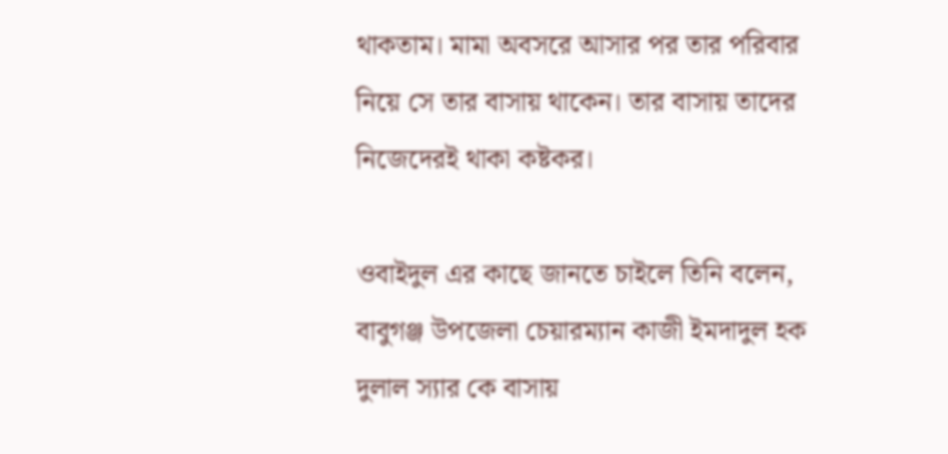থাকতাম। মামা অবসরে আসার পর তার পরিবার নিয়ে সে তার বাসায় থাকেন। তার বাসায় তাদের নিজেদেরই থাকা কষ্টকর।

ওবাইদুল এর কাছে জানতে চাইলে তিনি বলেন, বাবুগঞ্জ উপজেলা চেয়ারম্যান কাজী ইমদাদুল হক দুলাল স্যার কে বাসায়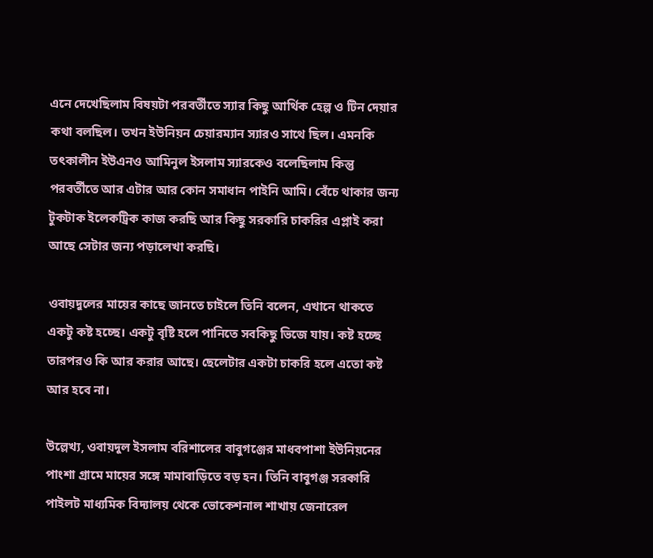এনে দেখেছিলাম বিষয়টা পরবর্তীতে স্যার কিছু আর্থিক হেল্প ও টিন দেয়ার কথা বলছিল। তখন ইউনিয়ন চেয়ারম্যান স্যারও সাথে ছিল। এমনকি তৎকালীন ইউএনও আমিনুল ইসলাম স্যারকেও বলেছিলাম কিন্তু পরবর্তীতে আর এটার আর কোন সমাধান পাইনি আমি। বেঁচে থাকার জন্য টুকটাক ইলেকট্রিক কাজ করছি আর কিছু সরকারি চাকরির এপ্লাই করা আছে সেটার জন্য পড়ালেখা করছি।

ওবায়দুলের মায়ের কাছে জানতে চাইলে তিনি বলেন, এখানে থাকতে একটু কষ্ট হচ্ছে। একটু বৃষ্টি হলে পানিতে সবকিছু ভিজে যায়। কষ্ট হচ্ছে তারপরও কি আর করার আছে। ছেলেটার একটা চাকরি হলে এতো কষ্ট আর হবে না।

উল্লেখ্য, ওবায়দুল ইসলাম বরিশালের বাবুগঞ্জের মাধবপাশা ইউনিয়নের পাংশা গ্রামে মায়ের সঙ্গে মামাবাড়িতে বড় হন। তিনি বাবুগঞ্জ সরকারি পাইলট মাধ্যমিক বিদ্যালয় থেকে ভোকেশনাল শাখায় জেনারেল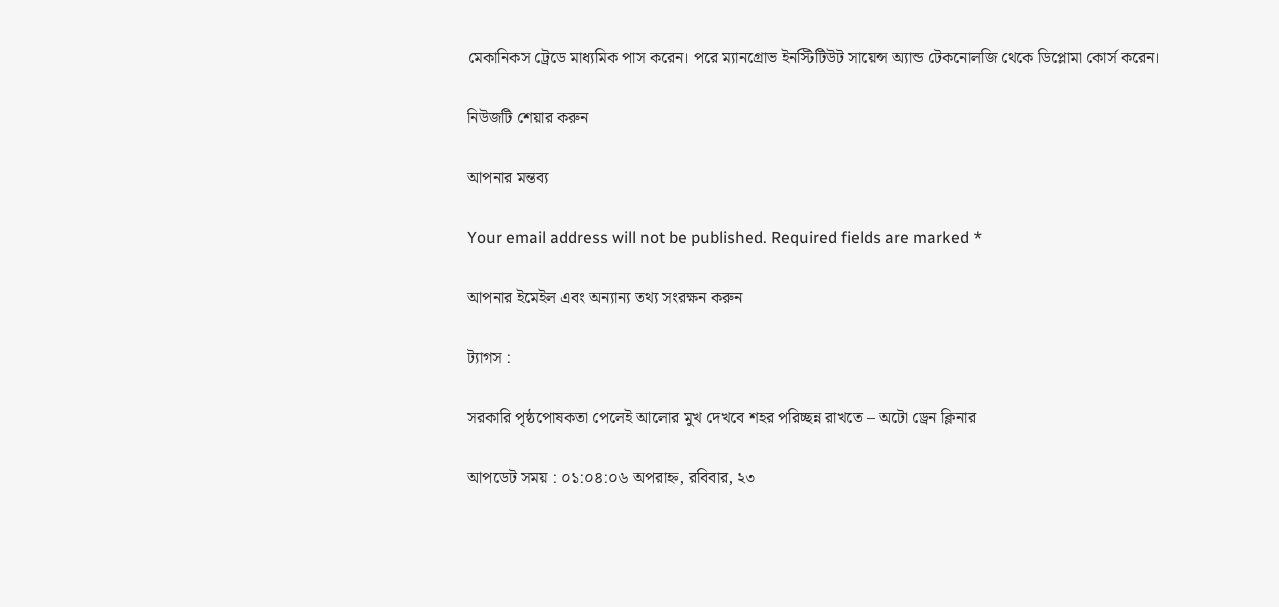মেকানিকস ট্রেডে মাধ্যমিক পাস করেন। পরে ম্যানগ্রোভ ইনস্টিটিউট সায়েন্স অ্যান্ড টেকনোলজি থেকে ডিপ্লোমা কোর্স করেন।

নিউজটি শেয়ার করুন

আপনার মন্তব্য

Your email address will not be published. Required fields are marked *

আপনার ইমেইল এবং অন্যান্য তথ্য সংরক্ষন করুন

ট্যাগস :

সরকারি পৃষ্ঠপোষকতা পেলেই আলোর মুখ দেখবে শহর পরিচ্ছন্ন রাখতে – অটো ড্রেন ক্লিনার

আপডেট সময় : ০১:০৪:০৬ অপরাহ্ন, রবিবার, ২৩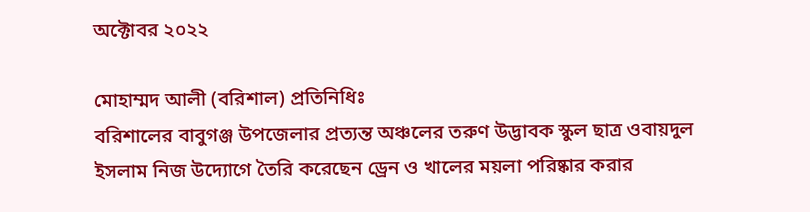অক্টোবর ২০২২

মোহাম্মদ আলী (বরিশাল) প্রতিনিধিঃ
বরিশালের বাবুগঞ্জ উপজেলার প্রত্যন্ত অঞ্চলের তরুণ উদ্ভাবক স্কুল ছাত্র ওবায়দুল ইসলাম নিজ উদ্যোগে তৈরি করেছেন ড্রেন ও খালের ময়লা পরিষ্কার করার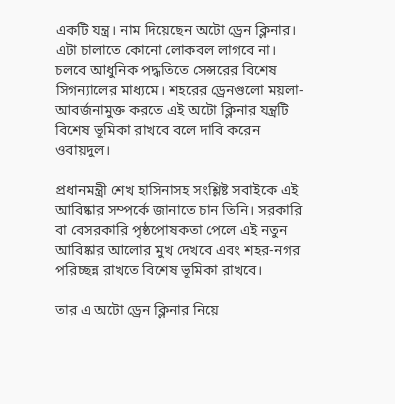একটি যন্ত্র। নাম দিয়েছেন অটো ড্রেন ক্লিনার। এটা চালাতে কোনো লোকবল লাগবে না। চলবে আধুনিক পদ্ধতিতে সেন্সরের বিশেষ সিগন্যালের মাধ্যমে। শহরের ড্রেনগুলো ময়লা-আবর্জনামুক্ত করতে এই অটো ক্লিনার যন্ত্রটি বিশেষ ভূমিকা রাখবে বলে দাবি করেন ওবায়দুল।

প্রধানমন্ত্রী শেখ হাসিনাসহ সংশ্লিষ্ট সবাইকে এই আবিষ্কার সম্পর্কে জানাতে চান তিনি। সরকারি বা বেসরকারি পৃষ্ঠপোষকতা পেলে এই নতুন আবিষ্কার আলোর মুখ দেখবে এবং শহর-নগর পরিচ্ছন্ন রাখতে বিশেষ ভূমিকা রাখবে।

তার এ অটো ড্রেন ক্লিনার নিয়ে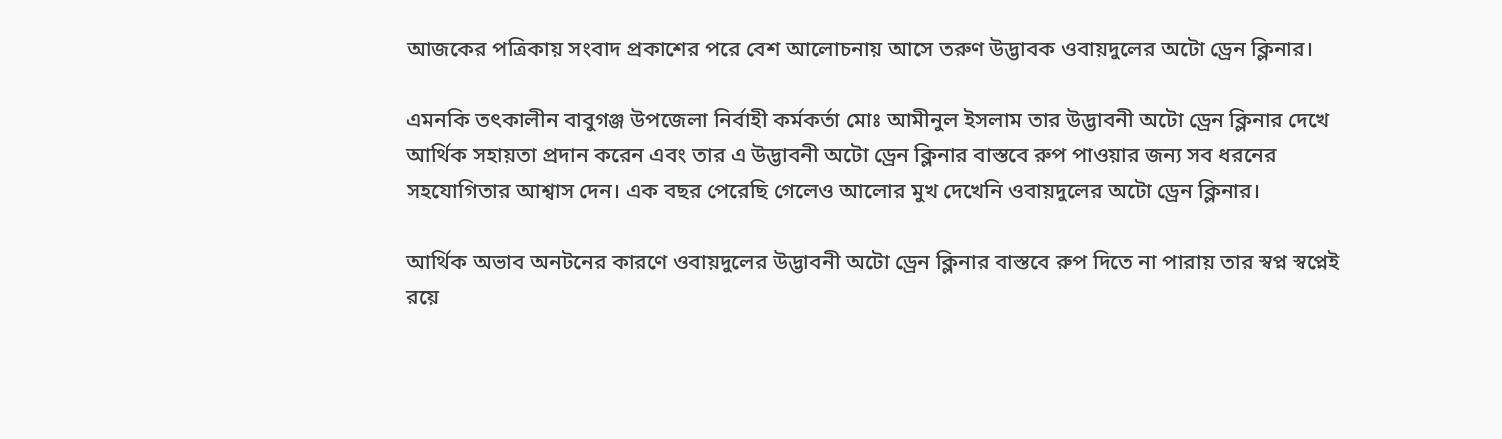আজকের পত্রিকায় সংবাদ প্রকাশের পরে বেশ আলোচনায় আসে তরুণ উদ্ভাবক ওবায়দুলের অটো ড্রেন ক্লিনার।

এমনকি তৎকালীন বাবুগঞ্জ উপজেলা নির্বাহী কর্মকর্তা মোঃ আমীনুল ইসলাম তার উদ্ভাবনী অটো ড্রেন ক্লিনার দেখে আর্থিক সহায়তা প্রদান করেন এবং তার এ উদ্ভাবনী অটো ড্রেন ক্লিনার বাস্তবে রুপ পাওয়ার জন্য সব ধরনের সহযোগিতার আশ্বাস দেন। এক বছর পেরেছি গেলেও আলোর মুখ দেখেনি ওবায়দুলের অটো ড্রেন ক্লিনার।

আর্থিক অভাব অনটনের কারণে ওবায়দুলের উদ্ভাবনী অটো ড্রেন ক্লিনার বাস্তবে রুপ দিতে না পারায় তার স্বপ্ন স্বপ্নেই রয়ে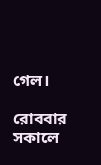গেল।

রোববার সকালে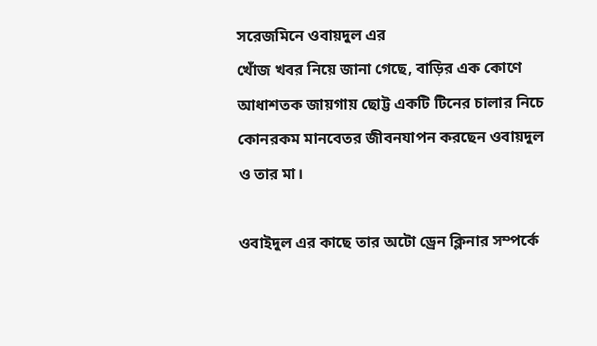সরেজমিনে ওবায়দুল এর
খোঁজ খবর নিয়ে জানা গেছে, বাড়ির এক কোণে আধাশতক জায়গায় ছোট্ট একটি টিনের চালার নিচে কোনরকম মানবেতর জীবনযাপন করছেন ওবায়দুল ও তার মা।

ওবাইদুল এর কাছে তার অটো ড্রেন ক্লিনার সম্পর্কে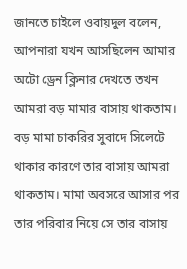জানতে চাইলে ওবায়দুল বলেন, আপনারা যখন আসছিলেন আমার অটো ড্রেন ক্লিনার দেখতে তখন আমরা বড় মামার বাসায় থাকতাম। বড় মামা চাকরির সুবাদে সিলেটে থাকার কারণে তার বাসায় আমরা থাকতাম। মামা অবসরে আসার পর তার পরিবার নিয়ে সে তার বাসায়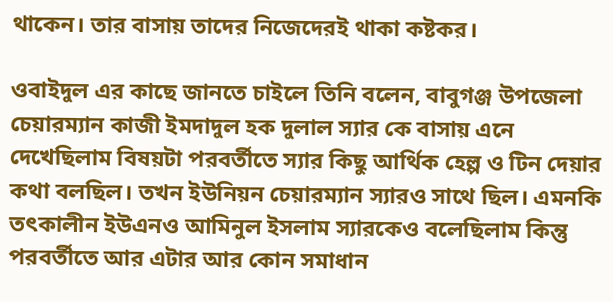থাকেন। তার বাসায় তাদের নিজেদেরই থাকা কষ্টকর।

ওবাইদুল এর কাছে জানতে চাইলে তিনি বলেন, বাবুগঞ্জ উপজেলা চেয়ারম্যান কাজী ইমদাদুল হক দুলাল স্যার কে বাসায় এনে দেখেছিলাম বিষয়টা পরবর্তীতে স্যার কিছু আর্থিক হেল্প ও টিন দেয়ার কথা বলছিল। তখন ইউনিয়ন চেয়ারম্যান স্যারও সাথে ছিল। এমনকি তৎকালীন ইউএনও আমিনুল ইসলাম স্যারকেও বলেছিলাম কিন্তু পরবর্তীতে আর এটার আর কোন সমাধান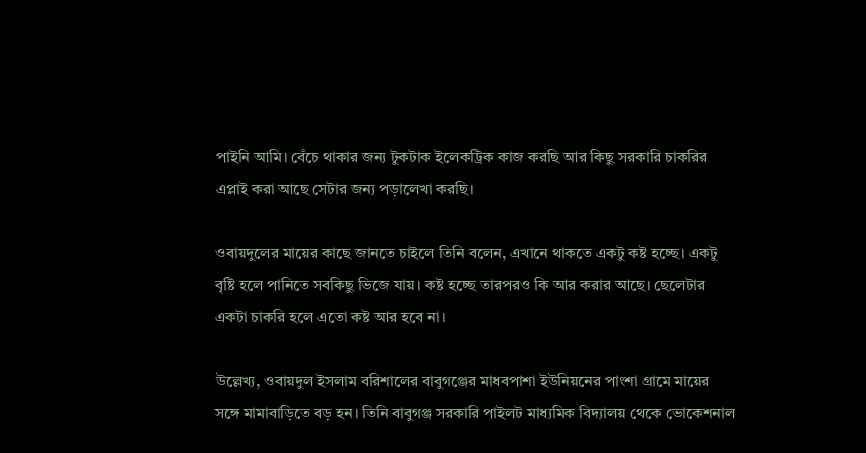পাইনি আমি। বেঁচে থাকার জন্য টুকটাক ইলেকট্রিক কাজ করছি আর কিছু সরকারি চাকরির এপ্লাই করা আছে সেটার জন্য পড়ালেখা করছি।

ওবায়দুলের মায়ের কাছে জানতে চাইলে তিনি বলেন, এখানে থাকতে একটু কষ্ট হচ্ছে। একটু বৃষ্টি হলে পানিতে সবকিছু ভিজে যায়। কষ্ট হচ্ছে তারপরও কি আর করার আছে। ছেলেটার একটা চাকরি হলে এতো কষ্ট আর হবে না।

উল্লেখ্য, ওবায়দুল ইসলাম বরিশালের বাবুগঞ্জের মাধবপাশা ইউনিয়নের পাংশা গ্রামে মায়ের সঙ্গে মামাবাড়িতে বড় হন। তিনি বাবুগঞ্জ সরকারি পাইলট মাধ্যমিক বিদ্যালয় থেকে ভোকেশনাল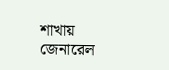শাখায় জেনারেল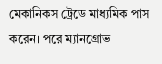মেকানিকস ট্রেডে মাধ্যমিক পাস করেন। পরে ম্যানগ্রোভ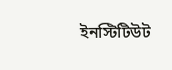ইনস্টিটিউট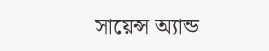সায়েন্স অ্যান্ড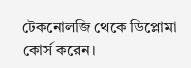টেকনোলজি থেকে ডিপ্লোমা কোর্স করেন।